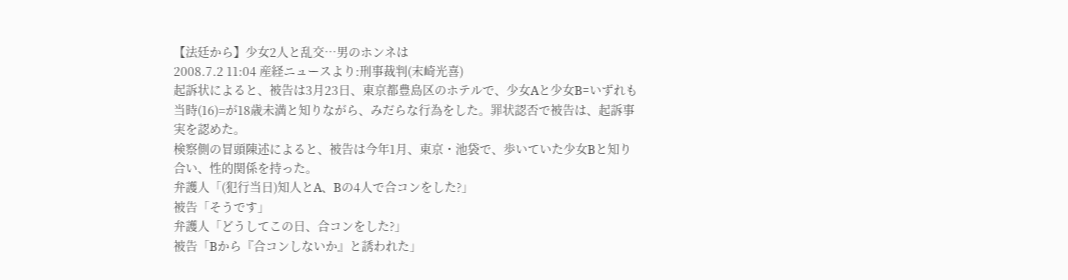【法廷から】少女2人と乱交…男のホンネは
2008.7.2 11:04 産経ニュースより:刑事裁判(末崎光喜)
起訴状によると、被告は3月23日、東京都豊島区のホテルで、少女Aと少女B=いずれも当時(16)=が18歳未満と知りながら、みだらな行為をした。罪状認否で被告は、起訴事実を認めた。
検察側の冒頭陳述によると、被告は今年1月、東京・池袋で、歩いていた少女Bと知り合い、性的関係を持った。
弁護人「(犯行当日)知人とA、Bの4人で合コンをした?」
被告「そうです」
弁護人「どうしてこの日、合コンをした?」
被告「Bから『合コンしないか』と誘われた」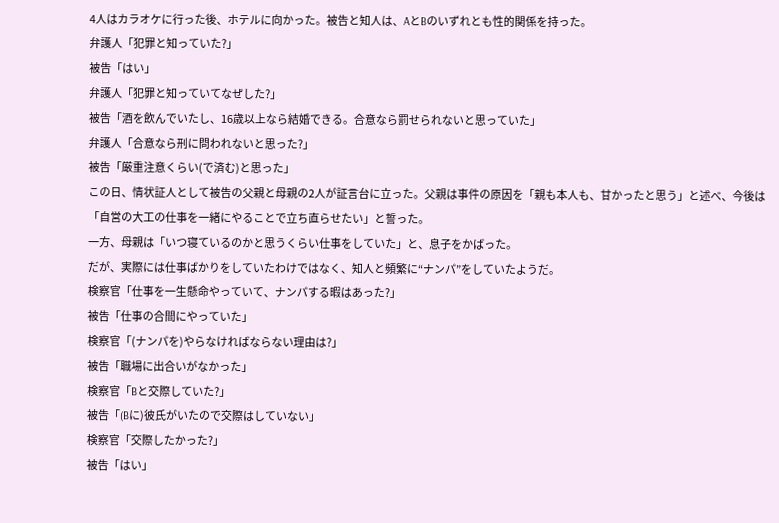4人はカラオケに行った後、ホテルに向かった。被告と知人は、AとBのいずれとも性的関係を持った。
弁護人「犯罪と知っていた?」
被告「はい」
弁護人「犯罪と知っていてなぜした?」
被告「酒を飲んでいたし、16歳以上なら結婚できる。合意なら罰せられないと思っていた」
弁護人「合意なら刑に問われないと思った?」
被告「厳重注意くらい(で済む)と思った」
この日、情状証人として被告の父親と母親の2人が証言台に立った。父親は事件の原因を「親も本人も、甘かったと思う」と述べ、今後は「自営の大工の仕事を一緒にやることで立ち直らせたい」と誓った。
一方、母親は「いつ寝ているのかと思うくらい仕事をしていた」と、息子をかばった。
だが、実際には仕事ばかりをしていたわけではなく、知人と頻繁に“ナンパ”をしていたようだ。
検察官「仕事を一生懸命やっていて、ナンパする暇はあった?」
被告「仕事の合間にやっていた」
検察官「(ナンパを)やらなければならない理由は?」
被告「職場に出合いがなかった」
検察官「Bと交際していた?」
被告「(Bに)彼氏がいたので交際はしていない」
検察官「交際したかった?」
被告「はい」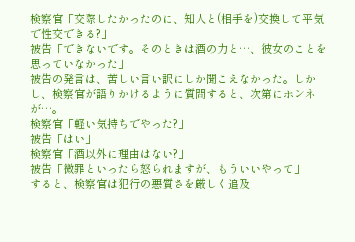検察官「交際したかったのに、知人と(相手を)交換して平気で性交できる?」
被告「できないです。そのときは酒の力と…、彼女のことを思っていなかった」
被告の発言は、苦しい言い訳にしか聞こえなかった。しかし、検察官が語りかけるように質問すると、次第にホンネが…。
検察官「軽い気持ちでやった?」
被告「はい」
検察官「酒以外に理由はない?」
被告「微罪といったら怒られますが、もういいやって」
すると、検察官は犯行の悪質さを厳しく追及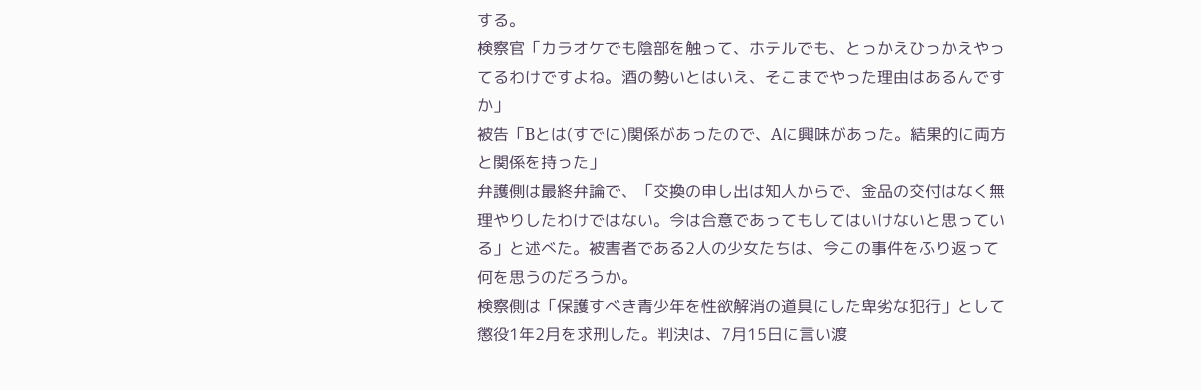する。
検察官「カラオケでも陰部を触って、ホテルでも、とっかえひっかえやってるわけですよね。酒の勢いとはいえ、そこまでやった理由はあるんですか」
被告「Bとは(すでに)関係があったので、Aに興味があった。結果的に両方と関係を持った」
弁護側は最終弁論で、「交換の申し出は知人からで、金品の交付はなく無理やりしたわけではない。今は合意であってもしてはいけないと思っている」と述べた。被害者である2人の少女たちは、今この事件をふり返って何を思うのだろうか。
検察側は「保護すべき青少年を性欲解消の道具にした卑劣な犯行」として懲役1年2月を求刑した。判決は、7月15日に言い渡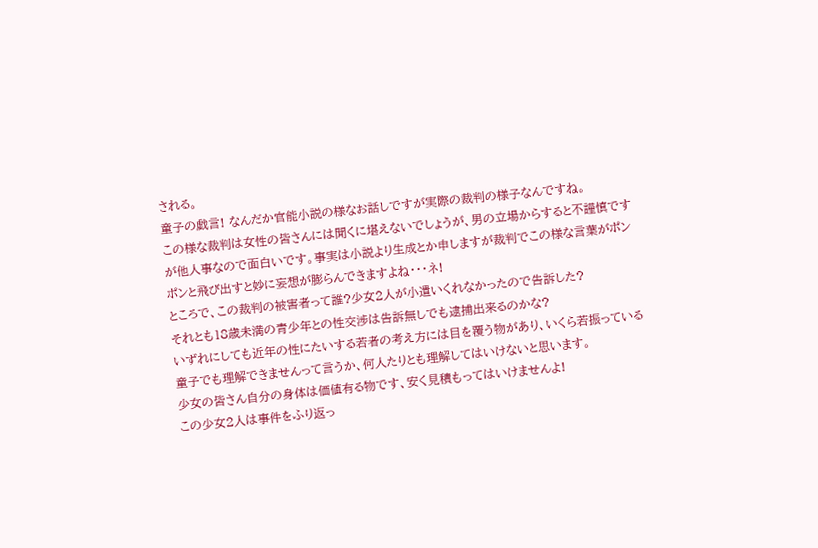される。
童子の戯言! なんだか官能小説の様なお話しですが実際の裁判の様子なんですね。
この様な裁判は女性の皆さんには聞くに堪えないでしょうが、男の立場からすると不謹慎ですが他人事なので面白いです。事実は小説より生成とか申しますが裁判でこの様な言葉がポンポンと飛び出すと妙に妄想が膨らんできますよね・・・ネ!
ところで、この裁判の被害者って誰?少女2人が小遣いくれなかったので告訴した?
それとも18歳未満の青少年との性交渉は告訴無しでも逮捕出来るのかな?
いずれにしても近年の性にたいする若者の考え方には目を覆う物があり、いくら若振っている童子でも理解できませんって言うか、何人たりとも理解してはいけないと思います。
少女の皆さん自分の身体は価値有る物です、安く見積もってはいけませんよ!
この少女2人は事件をふり返っ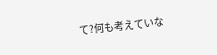て?何も考えていな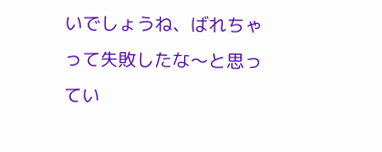いでしょうね、ばれちゃって失敗したな〜と思ってい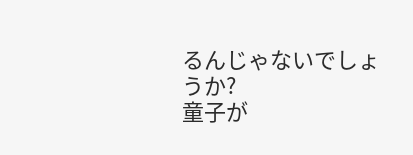るんじゃないでしょうか?
童子が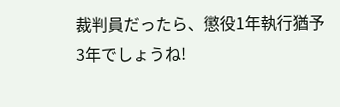裁判員だったら、懲役1年執行猶予3年でしょうね!